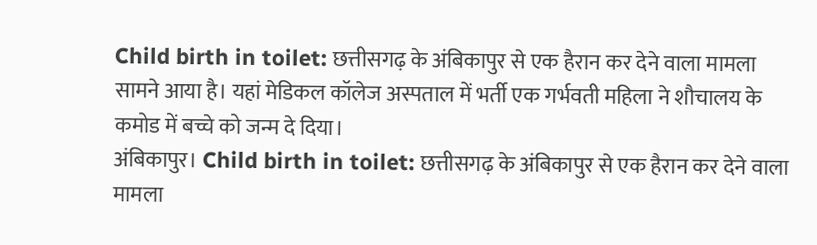Child birth in toilet: छत्तीसगढ़ के अंबिकापुर से एक हैरान कर देने वाला मामला सामने आया है। यहां मेडिकल कॉलेज अस्पताल में भर्ती एक गर्भवती महिला ने शौचालय के कमोड में बच्चे को जन्म दे दिया।
अंबिकापुर। Child birth in toilet: छत्तीसगढ़ के अंबिकापुर से एक हैरान कर देने वाला मामला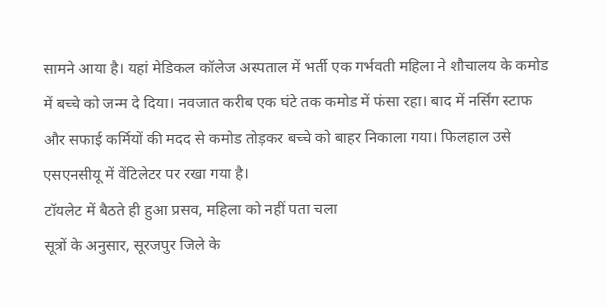सामने आया है। यहां मेडिकल कॉलेज अस्पताल में भर्ती एक गर्भवती महिला ने शौचालय के कमोड में बच्चे को जन्म दे दिया। नवजात करीब एक घंटे तक कमोड में फंसा रहा। बाद में नर्सिंग स्टाफ और सफाई कर्मियों की मदद से कमोड तोड़कर बच्चे को बाहर निकाला गया। फिलहाल उसे एसएनसीयू में वेंटिलेटर पर रखा गया है।
टॉयलेट में बैठते ही हुआ प्रसव, महिला को नहीं पता चला
सूत्रों के अनुसार, सूरजपुर जिले के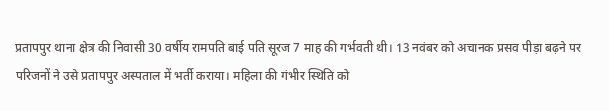प्रतापपुर थाना क्षेत्र की निवासी 30 वर्षीय रामपति बाई पति सूरज 7 माह की गर्भवती थी। 13 नवंबर को अचानक प्रसव पीड़ा बढ़ने पर परिजनों ने उसे प्रतापपुर अस्पताल में भर्ती कराया। महिला की गंभीर स्थिति को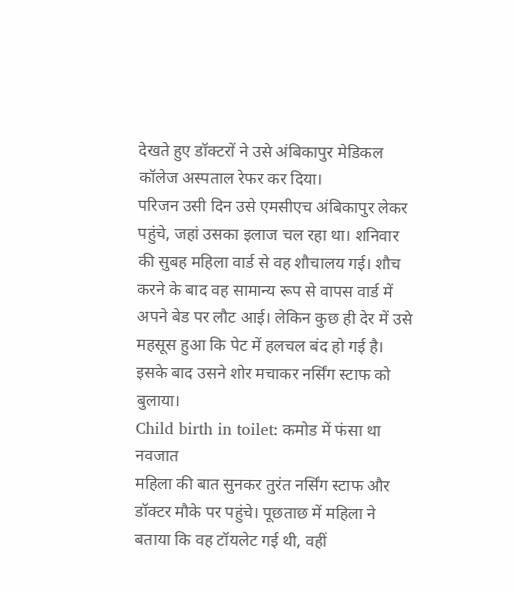देखते हुए डॉक्टरों ने उसे अंबिकापुर मेडिकल कॉलेज अस्पताल रेफर कर दिया।
परिजन उसी दिन उसे एमसीएच अंबिकापुर लेकर पहुंचे, जहां उसका इलाज चल रहा था। शनिवार की सुबह महिला वार्ड से वह शौचालय गई। शौच करने के बाद वह सामान्य रूप से वापस वार्ड में अपने बेड पर लौट आई। लेकिन कुछ ही देर में उसे महसूस हुआ कि पेट में हलचल बंद हो गई है। इसके बाद उसने शोर मचाकर नर्सिंग स्टाफ को बुलाया।
Child birth in toilet: कमोड में फंसा था नवजात
महिला की बात सुनकर तुरंत नर्सिंग स्टाफ और डॉक्टर मौके पर पहुंचे। पूछताछ में महिला ने बताया कि वह टॉयलेट गई थी, वहीं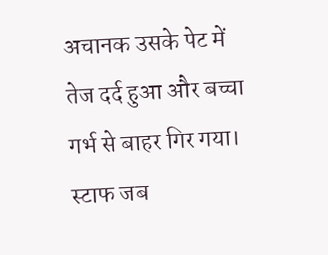अचानक उसके पेट में तेज दर्द हुआ और बच्चा गर्भ से बाहर गिर गया। स्टाफ जब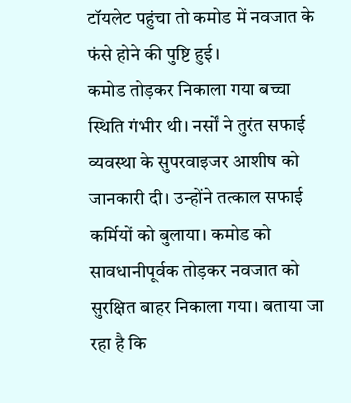टॉयलेट पहुंचा तो कमोड में नवजात के फंसे होने की पुष्टि हुई।
कमोड तोड़कर निकाला गया बच्चा
स्थिति गंभीर थी। नर्सों ने तुरंत सफाई व्यवस्था के सुपरवाइजर आशीष को जानकारी दी। उन्होंने तत्काल सफाई कर्मियों को बुलाया। कमोड को सावधानीपूर्वक तोड़कर नवजात को सुरक्षित बाहर निकाला गया। बताया जा रहा है कि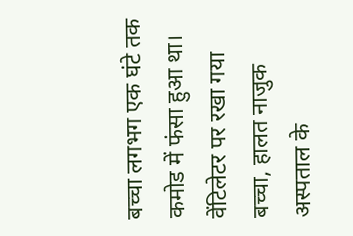बच्चा लगभग एक घंटे तक कमोड में फंसा हुआ था।
वेंटिलेटर पर रखा गया बच्चा, हालत नाजुक
अस्पताल के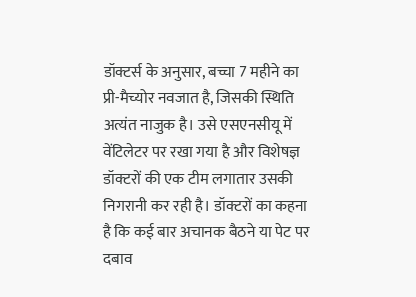डॉक्टर्स के अनुसार, बच्चा 7 महीने का प्री-मैच्योर नवजात है, जिसकी स्थिति अत्यंत नाजुक है। उसे एसएनसीयू में वेंटिलेटर पर रखा गया है और विशेषज्ञ डॉक्टरों की एक टीम लगातार उसकी निगरानी कर रही है। डॉक्टरों का कहना है कि कई बार अचानक बैठने या पेट पर दबाव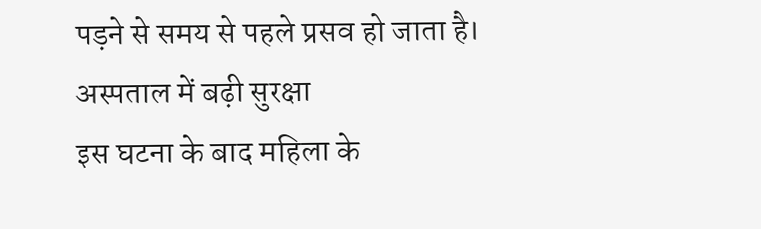पड़ने से समय से पहले प्रसव हो जाता है।
अस्पताल में बढ़ी सुरक्षा
इस घटना के बाद महिला के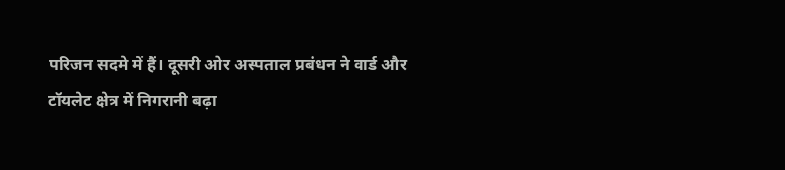परिजन सदमे में हैं। दूसरी ओर अस्पताल प्रबंधन ने वार्ड और टॉयलेट क्षेत्र में निगरानी बढ़ा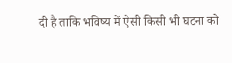दी है ताकि भविष्य में ऐसी किसी भी घटना को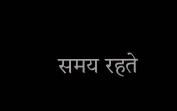समय रहते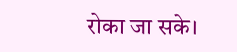रोका जा सके।